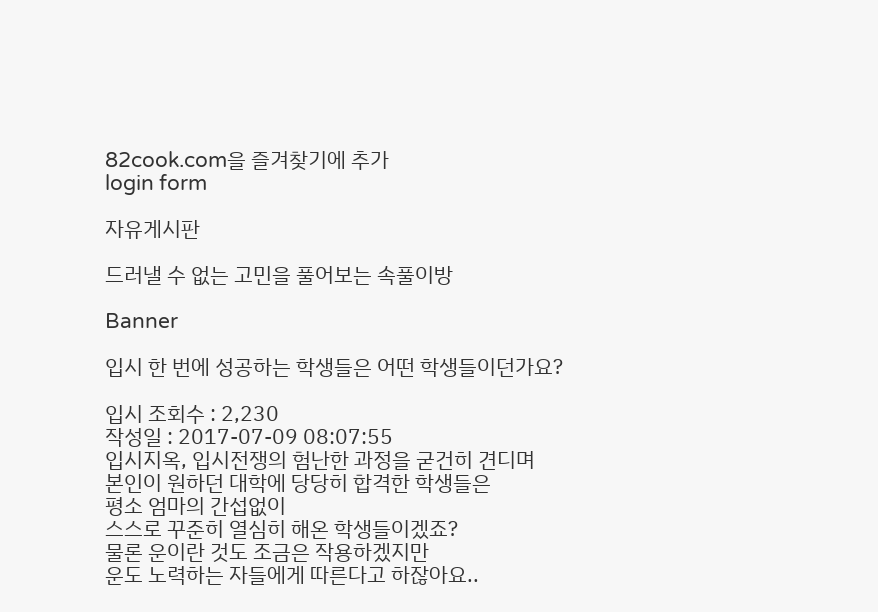82cook.com을 즐겨찾기에 추가
login form

자유게시판

드러낼 수 없는 고민을 풀어보는 속풀이방

Banner

입시 한 번에 성공하는 학생들은 어떤 학생들이던가요?

입시 조회수 : 2,230
작성일 : 2017-07-09 08:07:55
입시지옥, 입시전쟁의 험난한 과정을 굳건히 견디며
본인이 원하던 대학에 당당히 합격한 학생들은
평소 엄마의 간섭없이
스스로 꾸준히 열심히 해온 학생들이겠죠?
물론 운이란 것도 조금은 작용하겠지만
운도 노력하는 자들에게 따른다고 하잖아요..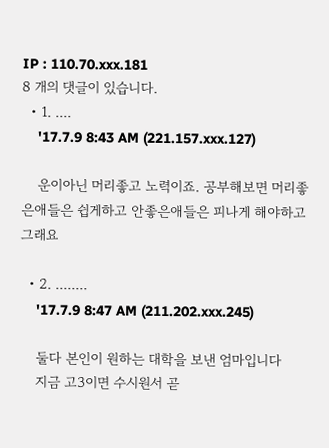IP : 110.70.xxx.181
8 개의 댓글이 있습니다.
  • 1. ....
    '17.7.9 8:43 AM (221.157.xxx.127)

    운이아닌 머리좋고 노력이죠. 공부해보면 머리좋은애들은 쉽게하고 안좋은애들은 피나게 해야하고 그래요

  • 2. ........
    '17.7.9 8:47 AM (211.202.xxx.245)

    둘다 본인이 원하는 대학을 보낸 엄마입니다
    지금 고3이면 수시원서 곧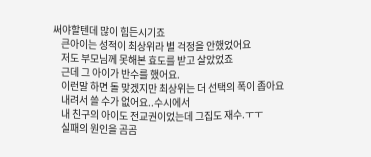써야할텐데 많이 힘든시기죠
    큰아이는 성적이 최상위라 별 걱정을 안했었어요
    저도 부모님께 못해본 효도를 받고 살았었죠
    근데 그 아이가 반수를 했어요.
    이런말 하면 돌 맞겠지만 최상위는 더 선택의 폭이 좁아요
    내려서 쓸 수가 없어요..수시에서
    내 친구의 아이도 전교권이었는데 그집도 재수.ㅜㅜ
    실패의 원인을 곰곰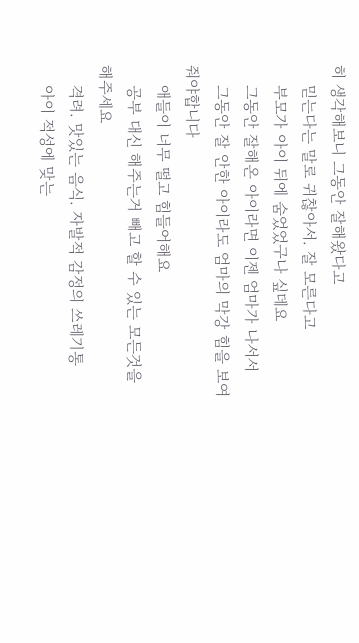히 생각해보니 그동안 잘해왔다고
    믿는다는 말로 귀찮아서. 잘 모른다고
    부모가 아이 뒤에 숨었었구나 싶데요
    그동안 잘해온 아이라면 이젠 엄마가 나서서
    그동안 잘 안한 아이라도 엄마의 막강 힘을 보여줘야합니다
    애들이 너무 떨고 힘들어해요
    공부 대신 해주는거 빼고 할 수 있는 모든것을 해주세요
    격려. 맛있는 음식. 자발적 감정의 쓰레기통
    아이 적성에 맞는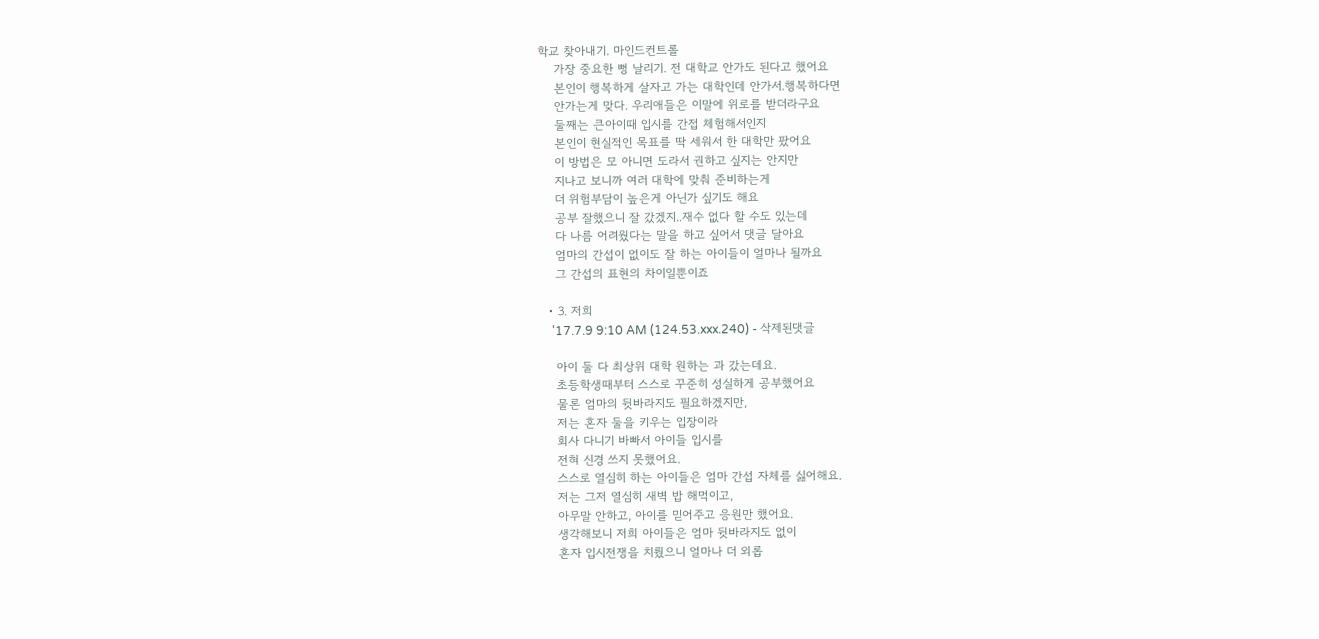학교 찾아내기. 마인드컨트롤
    가장 중요한 뻥 날리기. 전 대학교 안가도 된다고 했어요
    본인이 행복하게 살자고 가는 대학인데 안가서.행복하다면
    안가는게 맞다. 우리애들은 이말에 위로를 받더라구요
    둘째는 큰아이때 입시를 간접 체험해서인지
    본인이 현실적인 목표를 딱 세워서 한 대학만 팠어요
    이 방법은 모 아니면 도라서 권하고 싶지는 안지만
    지나고 보니까 여러 대학에 맞춰 준비하는게
    더 위험부담이 높은게 아닌가 싶기도 해요
    공부 잘했으니 잘 갔겠지..재수 없다 할 수도 있는데
    다 나름 어려웠다는 말을 하고 싶어서 댓글 달아요
    엄마의 간섭이 없이도 잘 하는 아이들이 얼마나 될까요
    그 간섭의 표현의 차이일뿐이죠

  • 3. 저희
    '17.7.9 9:10 AM (124.53.xxx.240) - 삭제된댓글

    아이 둘 다 최상위 대학 원하는 과 갔는데요.
    초등학생때부터 스스로 꾸준히 성실하게 공부했어요
    물론 엄마의 뒷바라지도 필요하겠지만,
    저는 혼자 둘을 키우는 입장이라
    회사 다니기 바빠서 아이들 입시를
    전혀 신경 쓰지 못했어요.
    스스로 열심히 하는 아이들은 엄마 간섭 자체를 싫어해요.
    저는 그저 열심히 새벽 밥 해먹이고,
    아무말 안하고, 아이를 믿어주고 응원만 했어요.
    생각해보니 저희 아이들은 엄마 뒷바라지도 없이
    혼자 입시전쟁을 치뤘으니 얼마나 더 외롭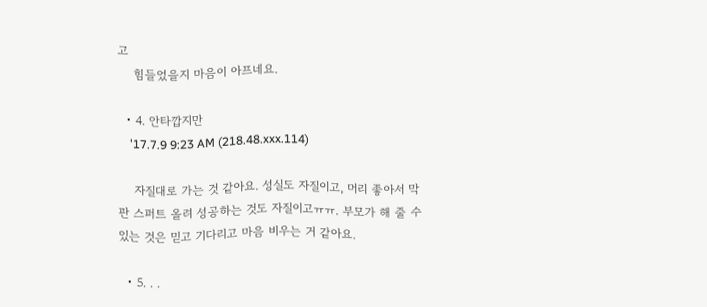고
    힘들었을지 마음이 아프네요.

  • 4. 안타깝지만
    '17.7.9 9:23 AM (218.48.xxx.114)

    자질대로 가는 것 같아요. 성실도 자질이고, 머리 좋아서 막판 스퍼트 올려 성공하는 것도 자질이고ㅠㅠ. 부모가 해 줄 수 있는 것은 믿고 기다리고 마음 비우는 거 같아요.

  • 5. . .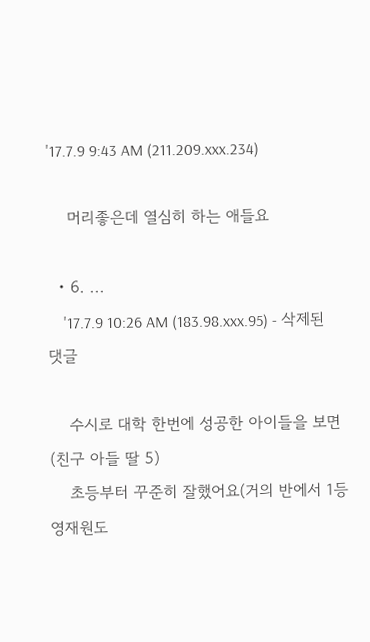'17.7.9 9:43 AM (211.209.xxx.234)

    머리좋은데 열심히 하는 애들요

  • 6. ...
    '17.7.9 10:26 AM (183.98.xxx.95) - 삭제된댓글

    수시로 대학 한번에 성공한 아이들을 보면 (친구 아들 딸 5)
    초등부터 꾸준히 잘했어요(거의 반에서 1등 영재원도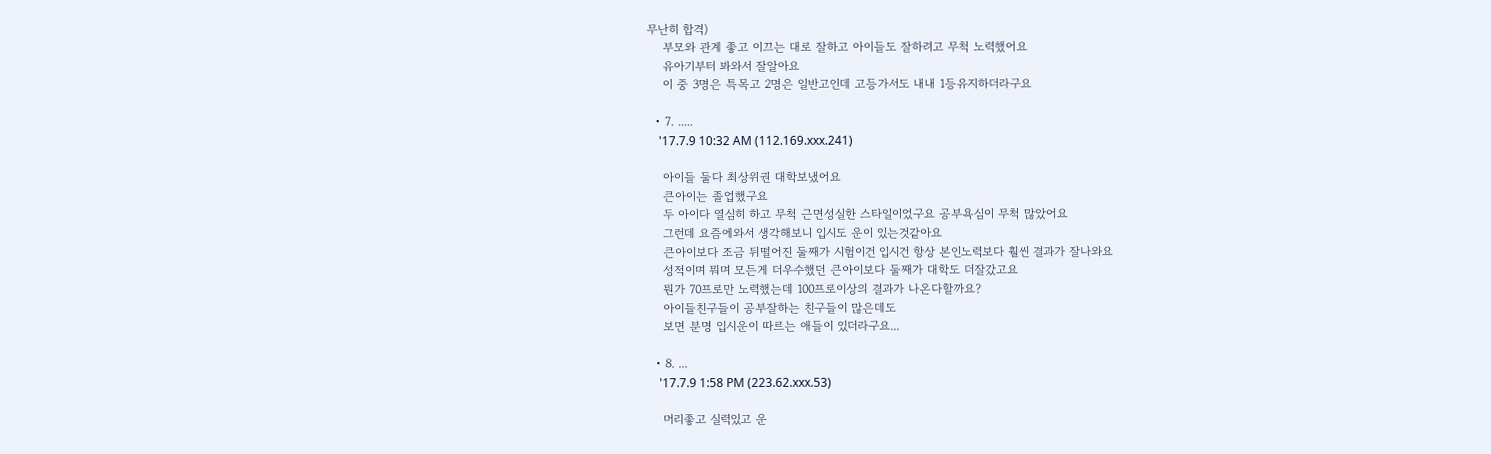무난히 합격)
    부모와 관계 좋고 이끄는 대로 잘하고 아이들도 잘하려고 무척 노력했어요
    유아기부터 봐와서 잘알아요
    이 중 3명은 특목고 2명은 일반고인데 고등가서도 내내 1등유지하더라구요

  • 7. .....
    '17.7.9 10:32 AM (112.169.xxx.241)

    아이들 둘다 최상위권 대학보냈어요
    큰아이는 졸업했구요
    두 아이다 열심히 하고 무척 근면성실한 스타일이었구요 공부욕심이 무척 많았어요
    그런데 요즘에와서 생각해보니 입시도 운이 있는것같아요
    큰아이보다 조금 뒤떨어진 둘째가 시험이건 입시건 항상 본인노력보다 훨씬 결과가 잘나와요
    성적이며 뭐며 모든게 더우수했던 큰아이보다 둘째가 대학도 더잘갔고요
    뭔가 70프로만 노력했는데 100프로이상의 결과가 나온다할까요?
    아이들친구들이 공부잘하는 친구들이 많은데도
    보면 분명 입시운이 따르는 애들이 있더라구요...

  • 8. ...
    '17.7.9 1:58 PM (223.62.xxx.53)

    머리좋고 실력있고 운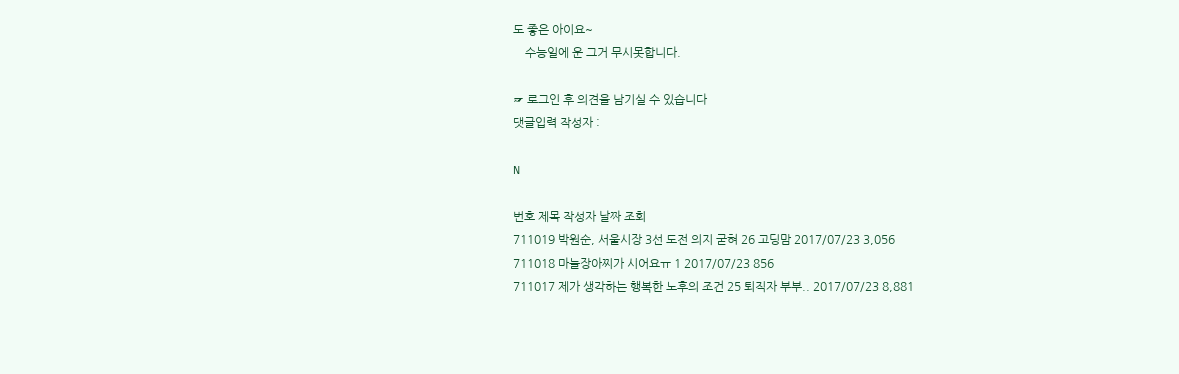도 좋은 아이요~
    수능일에 운 그거 무시못합니다.

☞ 로그인 후 의견을 남기실 수 있습니다
댓글입력 작성자 :

N

번호 제목 작성자 날짜 조회
711019 박원순, 서울시장 3선 도전 의지 굳혀 26 고딩맘 2017/07/23 3,056
711018 마늘장아찌가 시어요ㅠ 1 2017/07/23 856
711017 제가 생각하는 행복한 노후의 조건 25 퇴직자 부부.. 2017/07/23 8,881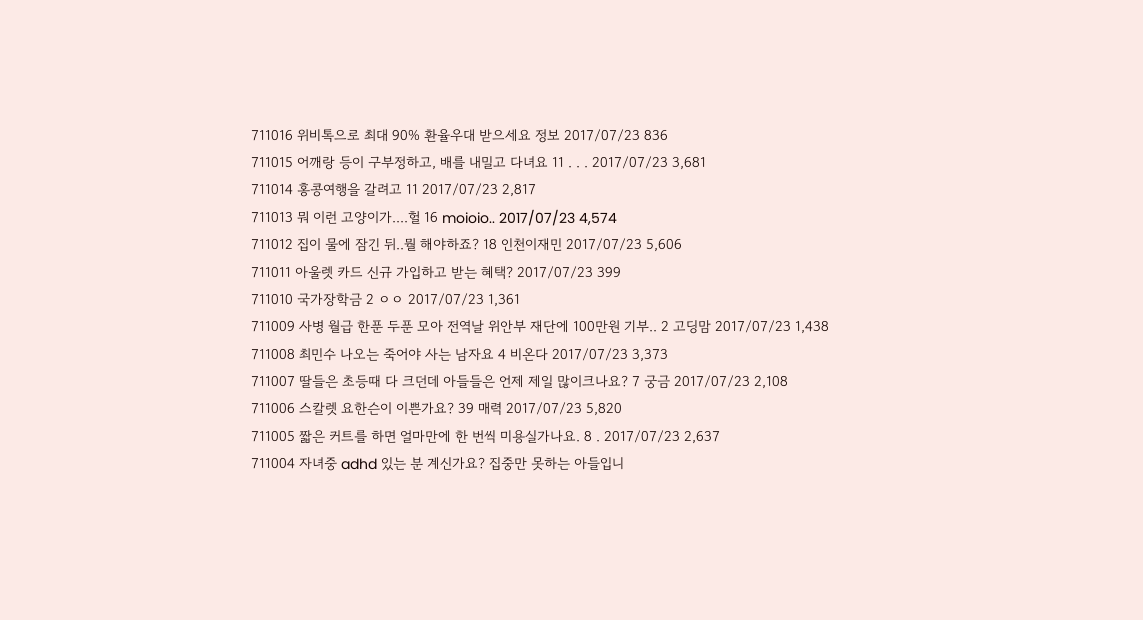711016 위비톡으로 최대 90% 환율우대 받으세요 정보 2017/07/23 836
711015 어깨랑 등이 구부정하고, 배를 내밀고 다녀요 11 . . . 2017/07/23 3,681
711014 홍콩여행을 갈려고 11 2017/07/23 2,817
711013 뭐 이런 고양이가....헐 16 moioio.. 2017/07/23 4,574
711012 집이 물에 잠긴 뒤..뭘 해야하죠? 18 인천이재민 2017/07/23 5,606
711011 아울렛 카드 신규 가입하고 받는 혜택? 2017/07/23 399
711010 국가장학금 2 ㅇㅇ 2017/07/23 1,361
711009 사병 월급 한푼 두푼 모아 전역날 위안부 재단에 100만원 기부.. 2 고딩맘 2017/07/23 1,438
711008 최민수 나오는 죽어야 사는 남자요 4 비온다 2017/07/23 3,373
711007 딸들은 초등때 다 크던데 아들들은 언제 제일 많이크나요? 7 궁금 2017/07/23 2,108
711006 스칼렛 요한슨이 이쁜가요? 39 매력 2017/07/23 5,820
711005 짧은 커트를 하면 얼마만에 한 번씩 미용실가나요. 8 . 2017/07/23 2,637
711004 자녀중 adhd 있는 분 계신가요? 집중만 못하는 아들입니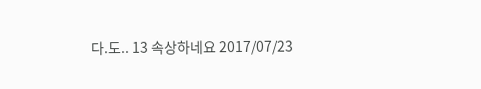다.도.. 13 속상하네요 2017/07/23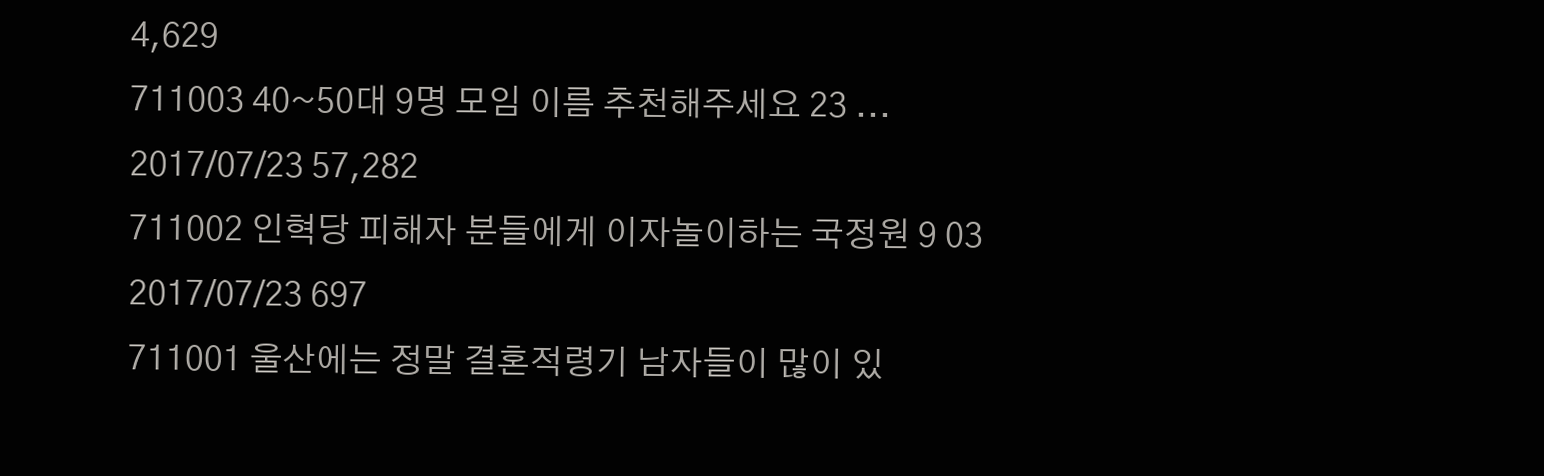4,629
711003 40~50대 9명 모임 이름 추천해주세요 23 ... 2017/07/23 57,282
711002 인혁당 피해자 분들에게 이자놀이하는 국정원 9 03 2017/07/23 697
711001 울산에는 정말 결혼적령기 남자들이 많이 있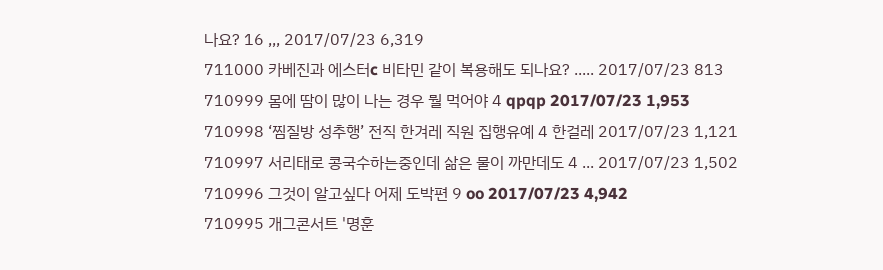나요? 16 ,,, 2017/07/23 6,319
711000 카베진과 에스터c 비타민 같이 복용해도 되나요? ..... 2017/07/23 813
710999 몸에 땀이 많이 나는 경우 뭘 먹어야 4 qpqp 2017/07/23 1,953
710998 ‘찜질방 성추행’ 전직 한겨레 직원 집행유예 4 한걸레 2017/07/23 1,121
710997 서리태로 콩국수하는중인데 삶은 물이 까만데도 4 ... 2017/07/23 1,502
710996 그것이 알고싶다 어제 도박편 9 oo 2017/07/23 4,942
710995 개그콘서트 '명훈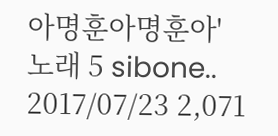아명훈아명훈아' 노래 5 sibone.. 2017/07/23 2,071